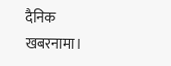दैनिक खबरनामा।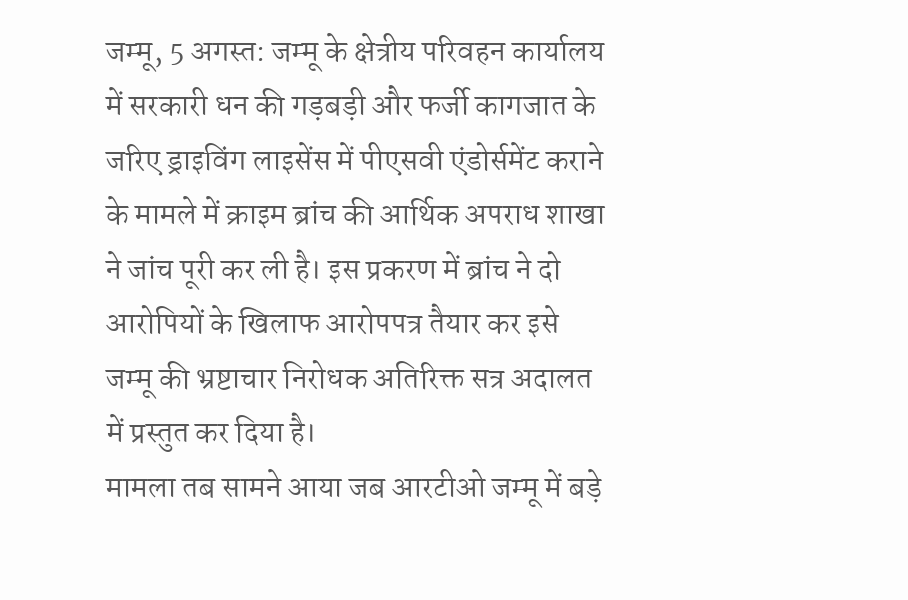जम्मू, 5 अगस्त: जम्मू के क्षेत्रीय परिवहन कार्यालय में सरकारी धन की गड़बड़ी और फर्जी कागजात के जरिए ड्राइविंग लाइसेंस में पीएसवी एंडोर्समेंट कराने के मामले में क्राइम ब्रांच की आर्थिक अपराध शाखा ने जांच पूरी कर ली है। इस प्रकरण में ब्रांच ने दो आरोपियों के खिलाफ आरोपपत्र तैयार कर इसे जम्मू की भ्रष्टाचार निरोधक अतिरिक्त सत्र अदालत में प्रस्तुत कर दिया है।
मामला तब सामने आया जब आरटीओ जम्मू में बड़े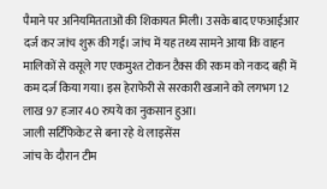पैमाने पर अनियमितताओं की शिकायत मिली। उसके बाद एफआईआर दर्ज कर जांच शुरू की गई। जांच में यह तथ्य सामने आया कि वाहन मालिकों से वसूले गए एकमुश्त टोकन टैक्स की रकम को नकद बही में कम दर्ज किया गया। इस हेराफेरी से सरकारी खजाने को लगभग 12 लाख 97 हजार 40 रुपये का नुकसान हुआ।
जाली सर्टिफिकेट से बना रहे थे लाइसेंस
जांच के दौरान टीम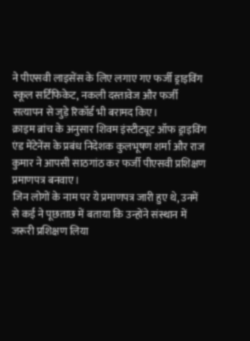ने पीएसवी लाइसेंस के लिए लगाए गए फर्जी ड्राइविंग स्कूल सर्टिफिकेट, नकली दस्तावेज और फर्जी सत्यापन से जुड़े रिकॉर्ड भी बरामद किए।
क्राइम ब्रांच के अनुसार शिवम इंस्टीट्यूट ऑफ ड्राइविंग एंड मेंटेनेंस के प्रबंध निदेशक कुलभूषण शर्मा और राज कुमार ने आपसी साठगांठ कर फर्जी पीएसवी प्रशिक्षण प्रमाणपत्र बनवाए।
जिन लोगों के नाम पर ये प्रमाणपत्र जारी हुए थे, उनमें से कई ने पूछताछ में बताया कि उन्होंने संस्थान में जरूरी प्रशिक्षण लिया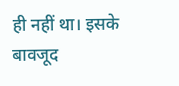ही नहीं था। इसके बावजूद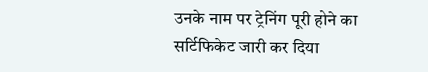उनके नाम पर ट्रेनिंग पूरी होने का सर्टिफिकेट जारी कर दिया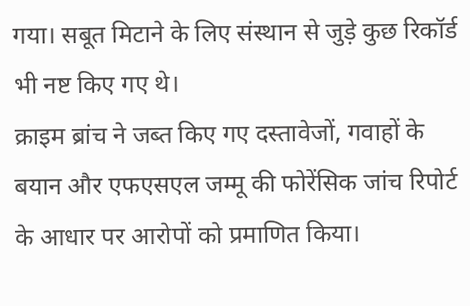गया। सबूत मिटाने के लिए संस्थान से जुड़े कुछ रिकॉर्ड भी नष्ट किए गए थे।
क्राइम ब्रांच ने जब्त किए गए दस्तावेजों, गवाहों के बयान और एफएसएल जम्मू की फोरेंसिक जांच रिपोर्ट के आधार पर आरोपों को प्रमाणित किया।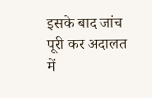इसके बाद जांच पूरी कर अदालत में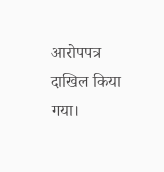आरोपपत्र दाखिल किया गया।